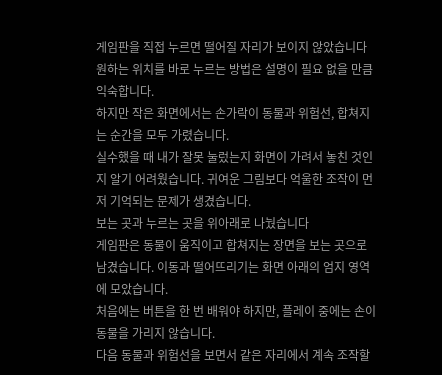게임판을 직접 누르면 떨어질 자리가 보이지 않았습니다
원하는 위치를 바로 누르는 방법은 설명이 필요 없을 만큼 익숙합니다.
하지만 작은 화면에서는 손가락이 동물과 위험선, 합쳐지는 순간을 모두 가렸습니다.
실수했을 때 내가 잘못 눌렀는지 화면이 가려서 놓친 것인지 알기 어려웠습니다. 귀여운 그림보다 억울한 조작이 먼저 기억되는 문제가 생겼습니다.
보는 곳과 누르는 곳을 위아래로 나눴습니다
게임판은 동물이 움직이고 합쳐지는 장면을 보는 곳으로 남겼습니다. 이동과 떨어뜨리기는 화면 아래의 엄지 영역에 모았습니다.
처음에는 버튼을 한 번 배워야 하지만, 플레이 중에는 손이 동물을 가리지 않습니다.
다음 동물과 위험선을 보면서 같은 자리에서 계속 조작할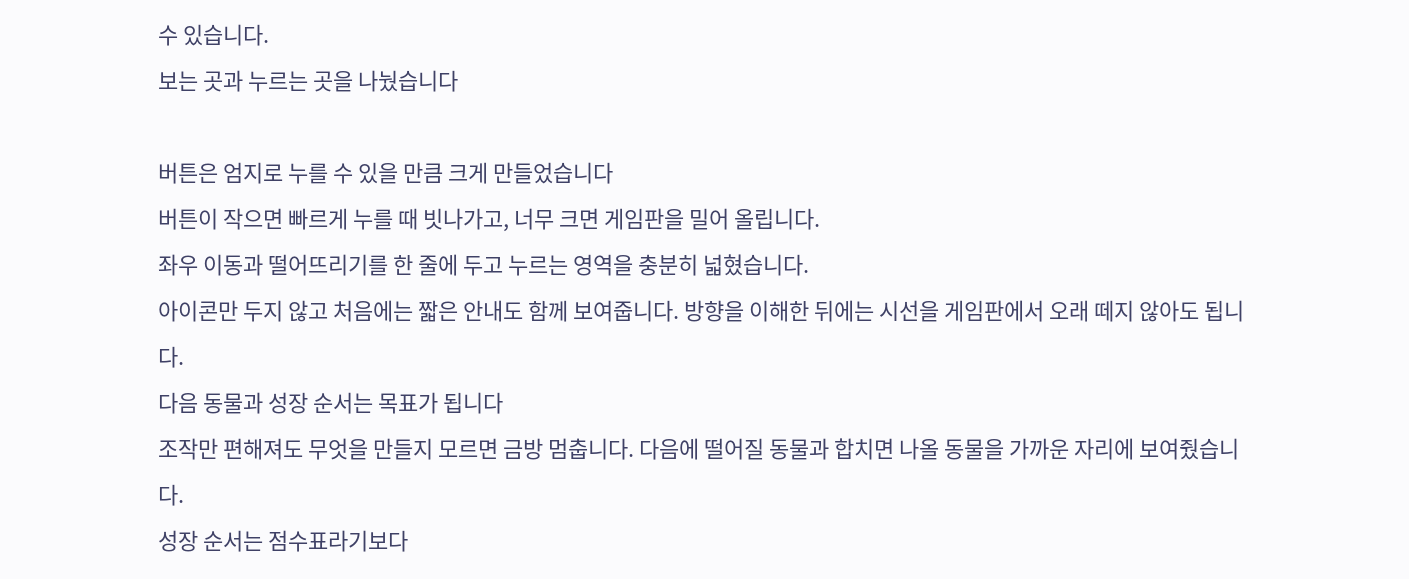수 있습니다.
보는 곳과 누르는 곳을 나눴습니다

버튼은 엄지로 누를 수 있을 만큼 크게 만들었습니다
버튼이 작으면 빠르게 누를 때 빗나가고, 너무 크면 게임판을 밀어 올립니다.
좌우 이동과 떨어뜨리기를 한 줄에 두고 누르는 영역을 충분히 넓혔습니다.
아이콘만 두지 않고 처음에는 짧은 안내도 함께 보여줍니다. 방향을 이해한 뒤에는 시선을 게임판에서 오래 떼지 않아도 됩니다.
다음 동물과 성장 순서는 목표가 됩니다
조작만 편해져도 무엇을 만들지 모르면 금방 멈춥니다. 다음에 떨어질 동물과 합치면 나올 동물을 가까운 자리에 보여줬습니다.
성장 순서는 점수표라기보다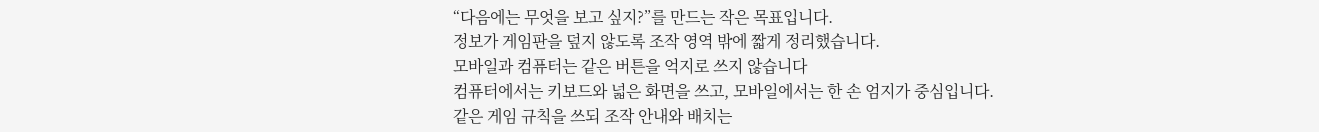“다음에는 무엇을 보고 싶지?”를 만드는 작은 목표입니다.
정보가 게임판을 덮지 않도록 조작 영역 밖에 짧게 정리했습니다.
모바일과 컴퓨터는 같은 버튼을 억지로 쓰지 않습니다
컴퓨터에서는 키보드와 넓은 화면을 쓰고, 모바일에서는 한 손 엄지가 중심입니다.
같은 게임 규칙을 쓰되 조작 안내와 배치는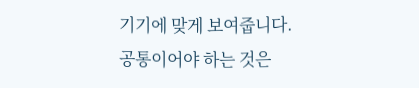기기에 맞게 보여줍니다.
공통이어야 하는 것은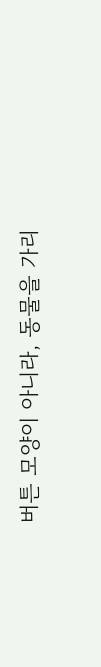버튼 모양이 아니라, 동물을 가리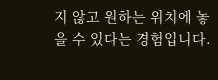지 않고 원하는 위치에 놓을 수 있다는 경험입니다.